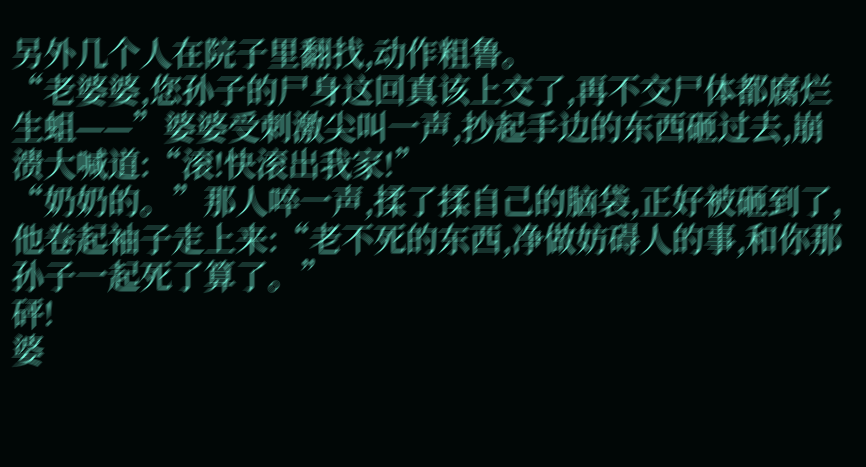另外几个人在院子里翻找,动作粗鲁。
“老婆婆,您孙子的尸身这回真该上交了,再不交尸体都腐烂生蛆——”婆婆受刺激尖叫一声,抄起手边的东西砸过去,崩溃大喊道:“滚!快滚出我家!”
“奶奶的。”那人啐一声,揉了揉自己的脑袋,正好被砸到了,他卷起袖子走上来:“老不死的东西,净做妨碍人的事,和你那孙子一起死了算了。”
砰!
婆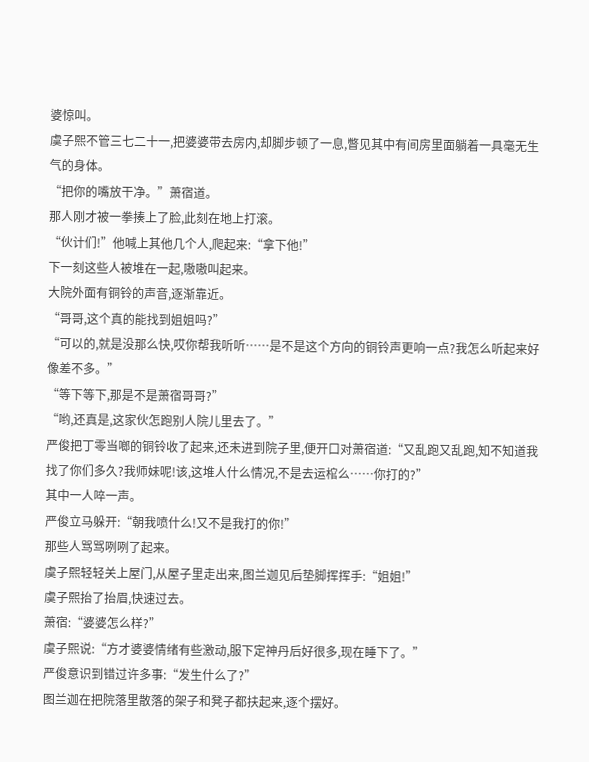婆惊叫。
虞子熙不管三七二十一,把婆婆带去房内,却脚步顿了一息,瞥见其中有间房里面躺着一具毫无生气的身体。
“把你的嘴放干净。”萧宿道。
那人刚才被一拳揍上了脸,此刻在地上打滚。
“伙计们!”他喊上其他几个人,爬起来:“拿下他!”
下一刻这些人被堆在一起,嗷嗷叫起来。
大院外面有铜铃的声音,逐渐靠近。
“哥哥,这个真的能找到姐姐吗?”
“可以的,就是没那么快,哎你帮我听听……是不是这个方向的铜铃声更响一点?我怎么听起来好像差不多。”
“等下等下,那是不是萧宿哥哥?”
“哟,还真是,这家伙怎跑别人院儿里去了。”
严俊把丁零当啷的铜铃收了起来,还未进到院子里,便开口对萧宿道:“又乱跑又乱跑,知不知道我找了你们多久?我师妹呢!该,这堆人什么情况,不是去运棺么……你打的?”
其中一人啐一声。
严俊立马躲开:“朝我喷什么!又不是我打的你!”
那些人骂骂咧咧了起来。
虞子熙轻轻关上屋门,从屋子里走出来,图兰迦见后垫脚挥挥手:“姐姐!”
虞子熙抬了抬眉,快速过去。
萧宿:“婆婆怎么样?”
虞子熙说:“方才婆婆情绪有些激动,服下定神丹后好很多,现在睡下了。”
严俊意识到错过许多事:“发生什么了?”
图兰迦在把院落里散落的架子和凳子都扶起来,逐个摆好。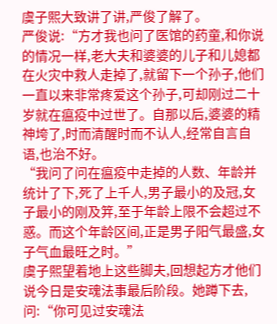虞子熙大致讲了讲,严俊了解了。
严俊说:“方才我也问了医馆的药童,和你说的情况一样,老大夫和婆婆的儿子和儿媳都在火灾中救人走掉了,就留下一个孙子,他们一直以来非常疼爱这个孙子,可却刚过二十岁就在瘟疫中过世了。自那以后,婆婆的精神垮了,时而清醒时而不认人,经常自言自语,也治不好。
“我问了问在瘟疫中走掉的人数、年龄并统计了下,死了上千人,男子最小的及冠,女子最小的刚及笄,至于年龄上限不会超过不惑。而这个年龄区间,正是男子阳气最盛,女子气血最旺之时。”
虞子熙望着地上这些脚夫,回想起方才他们说今日是安魂法事最后阶段。她蹲下去,问:“你可见过安魂法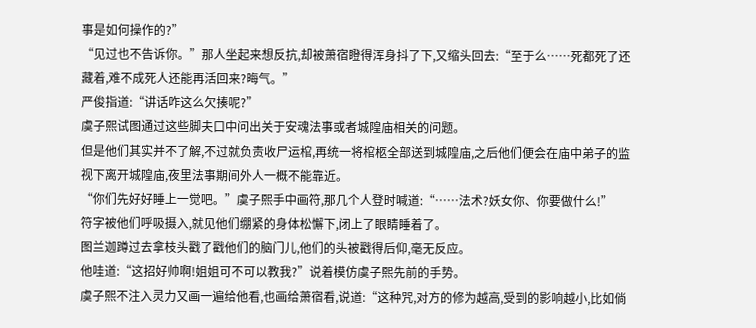事是如何操作的?”
“见过也不告诉你。”那人坐起来想反抗,却被萧宿瞪得浑身抖了下,又缩头回去:“至于么……死都死了还藏着,难不成死人还能再活回来?晦气。”
严俊指道:“讲话咋这么欠揍呢?”
虞子熙试图通过这些脚夫口中问出关于安魂法事或者城隍庙相关的问题。
但是他们其实并不了解,不过就负责收尸运棺,再统一将棺柩全部送到城隍庙,之后他们便会在庙中弟子的监视下离开城隍庙,夜里法事期间外人一概不能靠近。
“你们先好好睡上一觉吧。”虞子熙手中画符,那几个人登时喊道:“……法术?妖女你、你要做什么!”
符字被他们呼吸摄入,就见他们绷紧的身体松懈下,闭上了眼睛睡着了。
图兰迦蹲过去拿枝头戳了戳他们的脑门儿,他们的头被戳得后仰,毫无反应。
他哇道:“这招好帅啊!姐姐可不可以教我?”说着模仿虞子熙先前的手势。
虞子熙不注入灵力又画一遍给他看,也画给萧宿看,说道:“这种咒,对方的修为越高,受到的影响越小,比如倘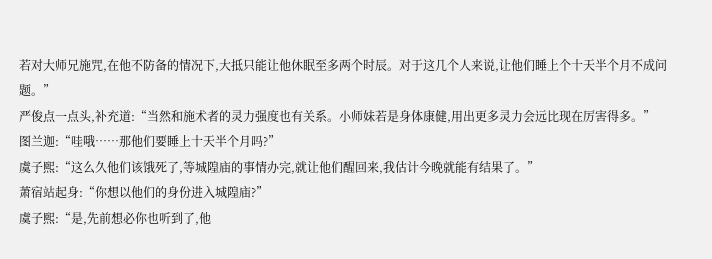若对大师兄施咒,在他不防备的情况下,大抵只能让他休眠至多两个时辰。对于这几个人来说,让他们睡上个十天半个月不成问题。”
严俊点一点头,补充道:“当然和施术者的灵力强度也有关系。小师妹若是身体康健,用出更多灵力会远比现在厉害得多。”
图兰迦:“哇哦……那他们要睡上十天半个月吗?”
虞子熙:“这么久他们该饿死了,等城隍庙的事情办完,就让他们醒回来,我估计今晚就能有结果了。”
萧宿站起身:“你想以他们的身份进入城隍庙?”
虞子熙:“是,先前想必你也听到了,他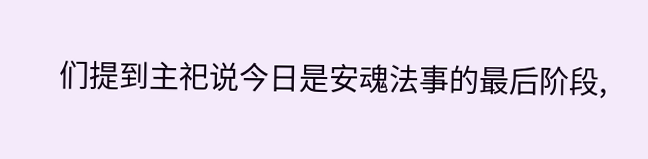们提到主祀说今日是安魂法事的最后阶段,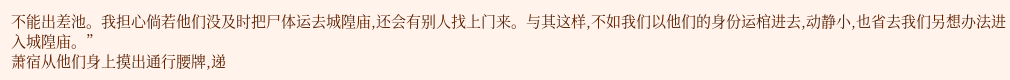不能出差池。我担心倘若他们没及时把尸体运去城隍庙,还会有别人找上门来。与其这样,不如我们以他们的身份运棺进去,动静小,也省去我们另想办法进入城隍庙。”
萧宿从他们身上摸出通行腰牌,递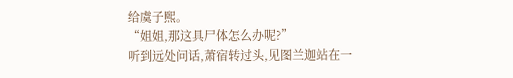给虞子熙。
“姐姐,那这具尸体怎么办呢?”
听到远处问话,萧宿转过头,见图兰迦站在一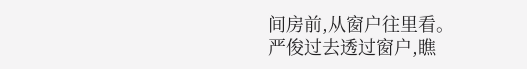间房前,从窗户往里看。
严俊过去透过窗户,瞧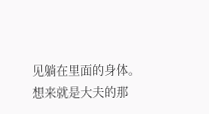见躺在里面的身体。
想来就是大夫的那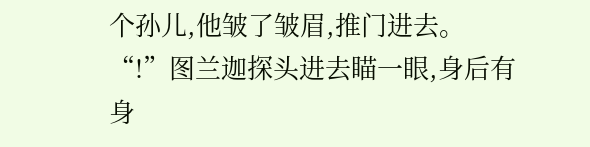个孙儿,他皱了皱眉,推门进去。
“!”图兰迦探头进去瞄一眼,身后有身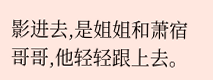影进去,是姐姐和萧宿哥哥,他轻轻跟上去。